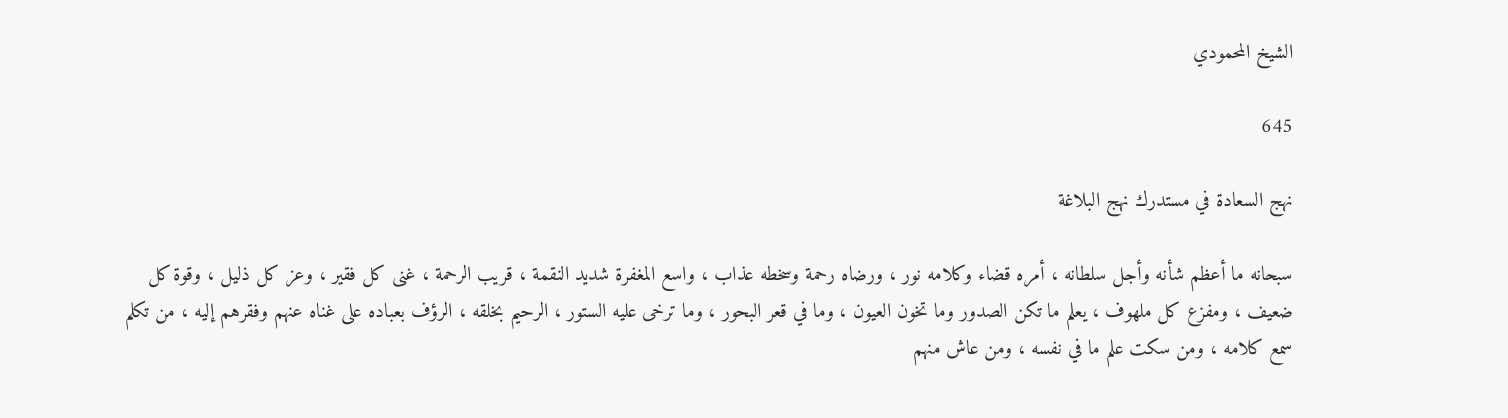الشيخ المحمودي

645

نهج السعادة في مستدرك نهج البلاغة

سبحانه ما أعظم شأنه وأجل سلطانه ، أمره قضاء وكلامه نور ، ورضاه رحمة وسخطه عذاب ، واسع المغفرة شديد النقمة ، قريب الرحمة ، غنى كل فقير ، وعز كل ذليل ، وقوة كل ضعيف ، ومفزع كل ملهوف ، يعلم ما تكن الصدور وما تخون العيون ، وما في قعر البحور ، وما ترخى عليه الستور ، الرحيم بخلقه ، الرؤف بعباده على غناه عنهم وفقرهم إليه ، من تكلم سمع كلامه ، ومن سكت علم ما في نفسه ، ومن عاش منهم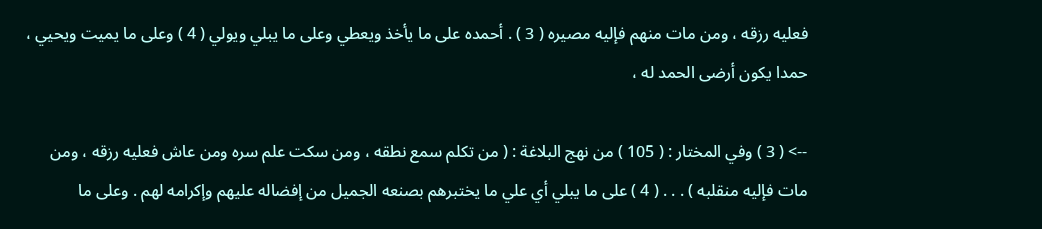فعليه رزقه ، ومن مات منهم فإليه مصيره ( 3 ) . أحمده على ما يأخذ ويعطي وعلى ما يبلي ويولي ( 4 ) وعلى ما يميت ويحيي ، حمدا يكون أرضى الحمد له ،

--> ( 3 ) وفي المختار : ( 105 ) من نهج البلاغة : ( من تكلم سمع نطقه ، ومن سكت علم سره ومن عاش فعليه رزقه ، ومن مات فإليه منقلبه ) . . . ( 4 ) على ما يبلي أي علي ما يختبرهم بصنعه الجميل من إفضاله عليهم وإكرامه لهم . وعلى ما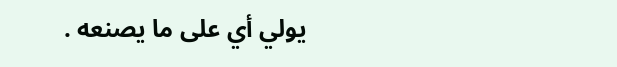يولي أي على ما يصنعه .